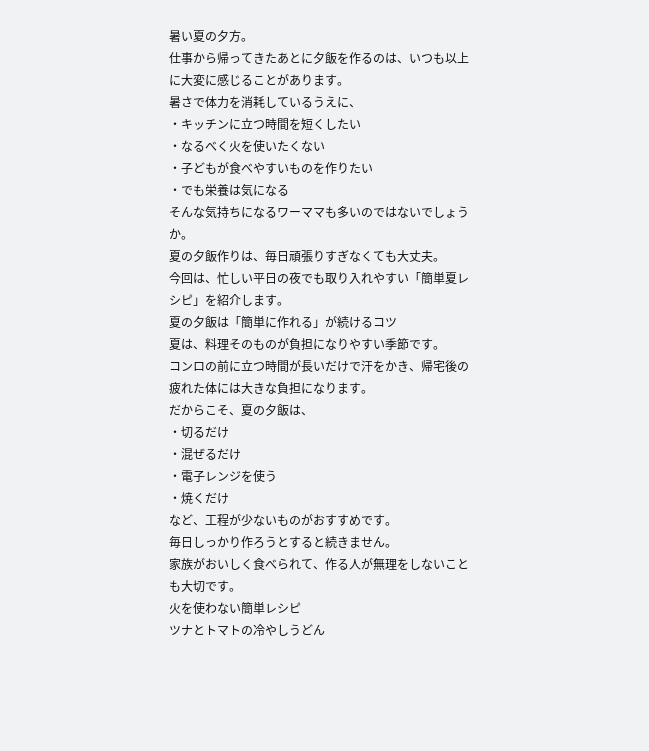暑い夏の夕方。
仕事から帰ってきたあとに夕飯を作るのは、いつも以上に大変に感じることがあります。
暑さで体力を消耗しているうえに、
・キッチンに立つ時間を短くしたい
・なるべく火を使いたくない
・子どもが食べやすいものを作りたい
・でも栄養は気になる
そんな気持ちになるワーママも多いのではないでしょうか。
夏の夕飯作りは、毎日頑張りすぎなくても大丈夫。
今回は、忙しい平日の夜でも取り入れやすい「簡単夏レシピ」を紹介します。
夏の夕飯は「簡単に作れる」が続けるコツ
夏は、料理そのものが負担になりやすい季節です。
コンロの前に立つ時間が長いだけで汗をかき、帰宅後の疲れた体には大きな負担になります。
だからこそ、夏の夕飯は、
・切るだけ
・混ぜるだけ
・電子レンジを使う
・焼くだけ
など、工程が少ないものがおすすめです。
毎日しっかり作ろうとすると続きません。
家族がおいしく食べられて、作る人が無理をしないことも大切です。
火を使わない簡単レシピ
ツナとトマトの冷やしうどん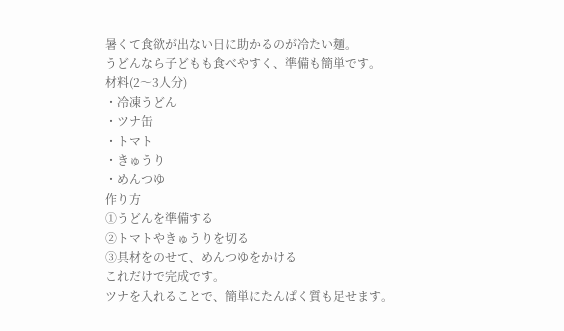暑くて食欲が出ない日に助かるのが冷たい麺。
うどんなら子どもも食べやすく、準備も簡単です。
材料(2〜3人分)
・冷凍うどん
・ツナ缶
・トマト
・きゅうり
・めんつゆ
作り方
①うどんを準備する
②トマトやきゅうりを切る
③具材をのせて、めんつゆをかける
これだけで完成です。
ツナを入れることで、簡単にたんぱく質も足せます。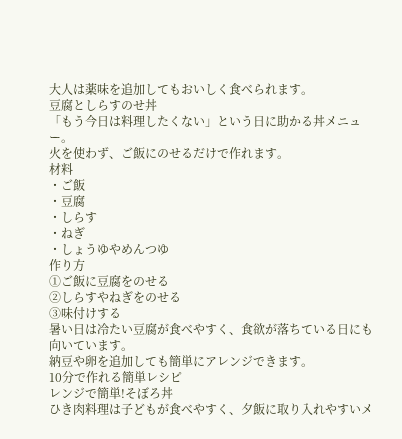大人は薬味を追加してもおいしく食べられます。
豆腐としらすのせ丼
「もう今日は料理したくない」という日に助かる丼メニュー。
火を使わず、ご飯にのせるだけで作れます。
材料
・ご飯
・豆腐
・しらす
・ねぎ
・しょうゆやめんつゆ
作り方
①ご飯に豆腐をのせる
②しらすやねぎをのせる
③味付けする
暑い日は冷たい豆腐が食べやすく、食欲が落ちている日にも向いています。
納豆や卵を追加しても簡単にアレンジできます。
10分で作れる簡単レシピ
レンジで簡単!そぼろ丼
ひき肉料理は子どもが食べやすく、夕飯に取り入れやすいメ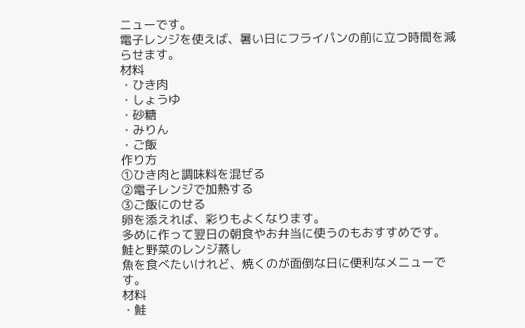ニューです。
電子レンジを使えば、暑い日にフライパンの前に立つ時間を減らせます。
材料
・ひき肉
・しょうゆ
・砂糖
・みりん
・ご飯
作り方
①ひき肉と調味料を混ぜる
②電子レンジで加熱する
③ご飯にのせる
卵を添えれば、彩りもよくなります。
多めに作って翌日の朝食やお弁当に使うのもおすすめです。
鮭と野菜のレンジ蒸し
魚を食べたいけれど、焼くのが面倒な日に便利なメニューです。
材料
・鮭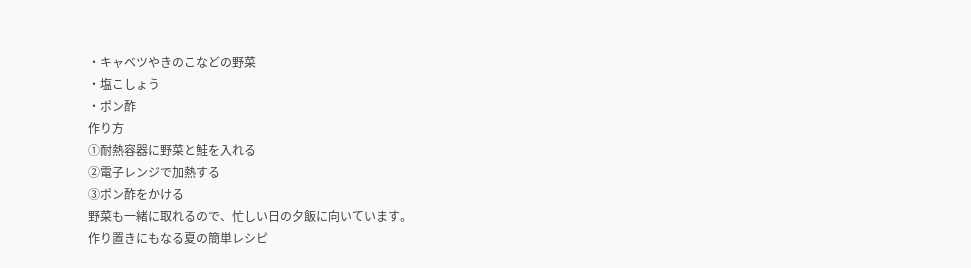・キャベツやきのこなどの野菜
・塩こしょう
・ポン酢
作り方
①耐熱容器に野菜と鮭を入れる
②電子レンジで加熱する
③ポン酢をかける
野菜も一緒に取れるので、忙しい日の夕飯に向いています。
作り置きにもなる夏の簡単レシピ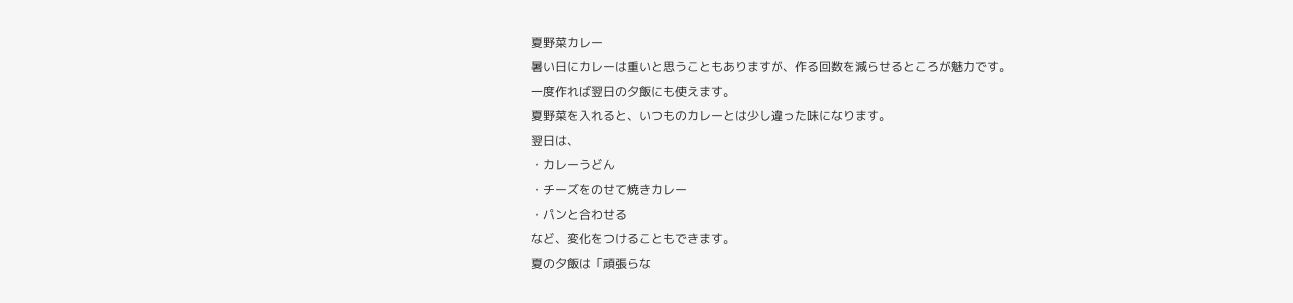夏野菜カレー
暑い日にカレーは重いと思うこともありますが、作る回数を減らせるところが魅力です。
一度作れば翌日の夕飯にも使えます。
夏野菜を入れると、いつものカレーとは少し違った味になります。
翌日は、
・カレーうどん
・チーズをのせて焼きカレー
・パンと合わせる
など、変化をつけることもできます。
夏の夕飯は「頑張らな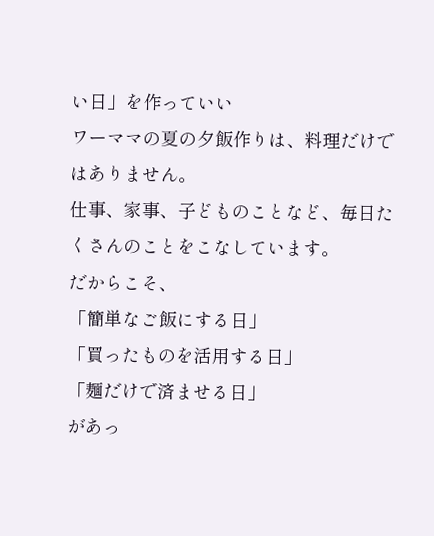い日」を作っていい
ワーママの夏の夕飯作りは、料理だけではありません。
仕事、家事、子どものことなど、毎日たくさんのことをこなしています。
だからこそ、
「簡単なご飯にする日」
「買ったものを活用する日」
「麺だけで済ませる日」
があっ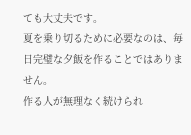ても大丈夫です。
夏を乗り切るために必要なのは、毎日完璧な夕飯を作ることではありません。
作る人が無理なく続けられ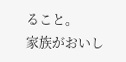ること。
家族がおいし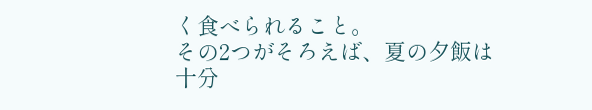く食べられること。
その2つがそろえば、夏の夕飯は十分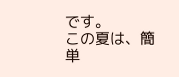です。
この夏は、簡単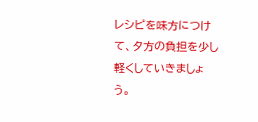レシピを味方につけて、夕方の負担を少し軽くしていきましょう。